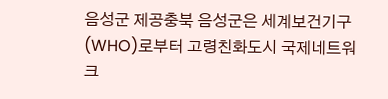음성군 제공충북 음성군은 세계보건기구(WHO)로부터 고령친화도시 국제네트워크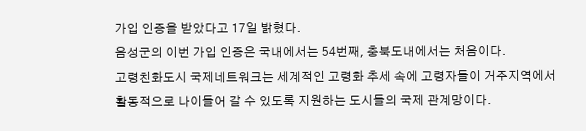가입 인증을 받았다고 17일 밝혔다.
음성군의 이번 가입 인증은 국내에서는 54번째, 충북도내에서는 처음이다.
고령친화도시 국제네트워크는 세계적인 고령화 추세 속에 고령자들이 거주지역에서 활동적으로 나이들어 갈 수 있도록 지원하는 도시들의 국제 관계망이다.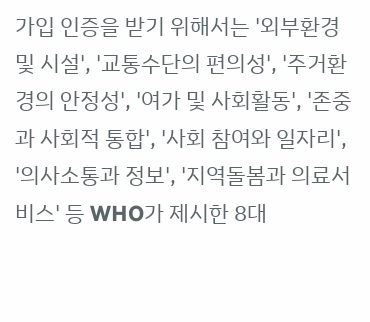가입 인증을 받기 위해서는 '외부환경 및 시설', '교통수단의 편의성', '주거환경의 안정성', '여가 및 사회활동', '존중과 사회적 통합', '사회 참여와 일자리', '의사소통과 정보', '지역돌봄과 의료서비스' 등 WHO가 제시한 8대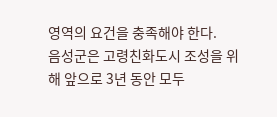영역의 요건을 충족해야 한다.
음성군은 고령친화도시 조성을 위해 앞으로 3년 동안 모두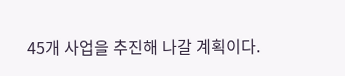45개 사업을 추진해 나갈 계획이다.